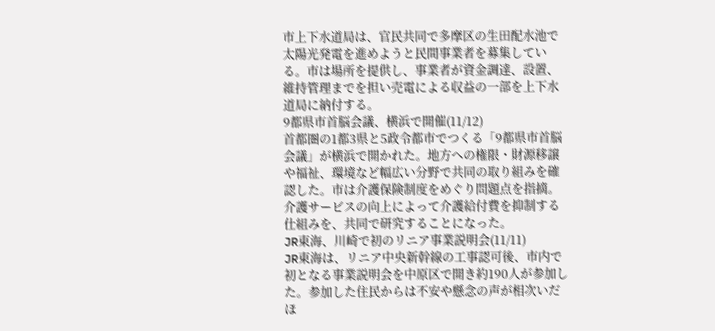市上下水道局は、官民共同で多摩区の生田配水池で太陽光発電を進めようと民間事業者を募集している。市は場所を提供し、事業者が資金調達、設置、維持管理までを担い売電による収益の一部を上下水道局に納付する。
9都県市首脳会議、横浜で開催(11/12)
首都圏の1都3県と5政令都市でつくる「9都県市首脳会議」が横浜で開かれた。地方への権限・財源移譲や福祉、環境など幅広い分野で共同の取り組みを確認した。市は介護保険制度をめぐり問題点を指摘。介護サービスの向上によって介護給付費を抑制する仕組みを、共同で研究することになった。
JR東海、川崎で初のリニア事業説明会(11/11)
JR東海は、リニア中央新幹線の工事認可後、市内で初となる事業説明会を中原区で開き約190人が参加した。参加した住民からは不安や懸念の声が相次いだほ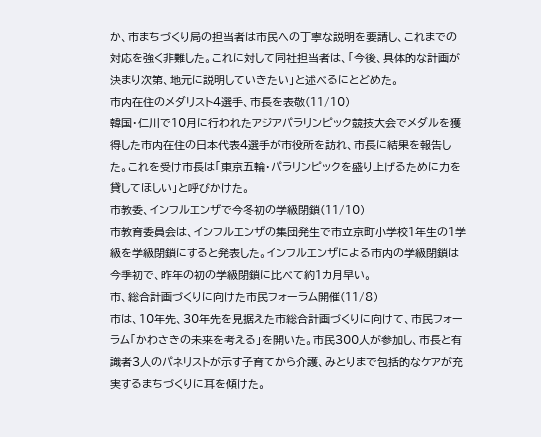か、市まちづくり局の担当者は市民への丁寧な説明を要請し、これまでの対応を強く非難した。これに対して同社担当者は、「今後、具体的な計画が決まり次第、地元に説明していきたい」と述べるにとどめた。
市内在住のメダリスト4選手、市長を表敬(11/10)
韓国・仁川で10月に行われたアジアパラリンピック競技大会でメダルを獲得した市内在住の日本代表4選手が市役所を訪れ、市長に結果を報告した。これを受け市長は「東京五輪・パラリンピックを盛り上げるために力を貸してほしい」と呼びかけた。
市教委、インフルエンザで今冬初の学級閉鎖(11/10)
市教育委員会は、インフルエンザの集団発生で市立京町小学校1年生の1学級を学級閉鎖にすると発表した。インフルエンザによる市内の学級閉鎖は今季初で、昨年の初の学級閉鎖に比べて約1カ月早い。
市、総合計画づくりに向けた市民フォーラム開催(11/8)
市は、10年先、30年先を見据えた市総合計画づくりに向けて、市民フォーラム「かわさきの未来を考える」を開いた。市民300人が参加し、市長と有識者3人のパネリストが示す子育てから介護、みとりまで包括的なケアが充実するまちづくりに耳を傾けた。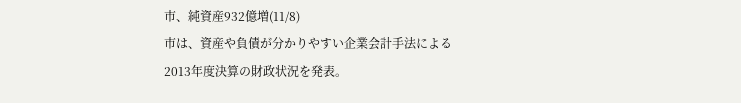市、純資産932億増(11/8)
市は、資産や負債が分かりやすい企業会計手法による2013年度決算の財政状況を発表。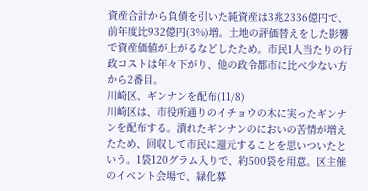資産合計から負債を引いた純資産は3兆2336億円で、前年度比932億円(3%)増。土地の評価替えをした影響で資産価値が上がるなどしたため。市民1人当たりの行政コストは年々下がり、他の政令都市に比べ少ない方から2番目。
川崎区、ギンナンを配布(11/8)
川崎区は、市役所通りのイチョウの木に実ったギンナンを配布する。潰れたギンナンのにおいの苦情が増えたため、回収して市民に還元することを思いついたという。1袋120グラム入りで、約500袋を用意。区主催のイベント会場で、緑化募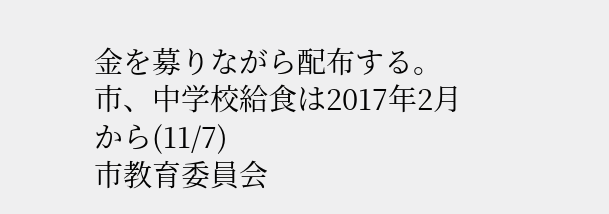金を募りながら配布する。
市、中学校給食は2017年2月から(11/7)
市教育委員会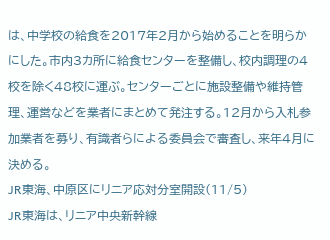は、中学校の給食を2017年2月から始めることを明らかにした。市内3カ所に給食センターを整備し、校内調理の4校を除く48校に運ぶ。センターごとに施設整備や維持管理、運営などを業者にまとめて発注する。12月から入札参加業者を募り、有識者らによる委員会で審査し、来年4月に決める。
JR東海、中原区にリニア応対分室開設(11/5)
JR東海は、リニア中央新幹線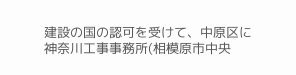建設の国の認可を受けて、中原区に神奈川工事事務所(相模原市中央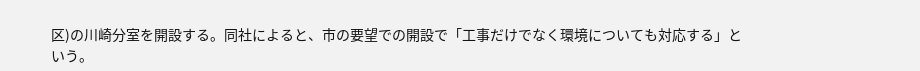区)の川崎分室を開設する。同社によると、市の要望での開設で「工事だけでなく環境についても対応する」という。